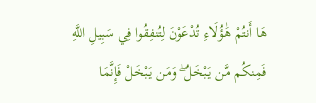هَا أَنتُمْ هَٰؤُلَاءِ تُدْعَوْنَ لِتُنفِقُوا فِي سَبِيلِ اللَّهِ فَمِنكُم مَّن يَبْخَلُ ۖ وَمَن يَبْخَلْ فَإِنَّمَا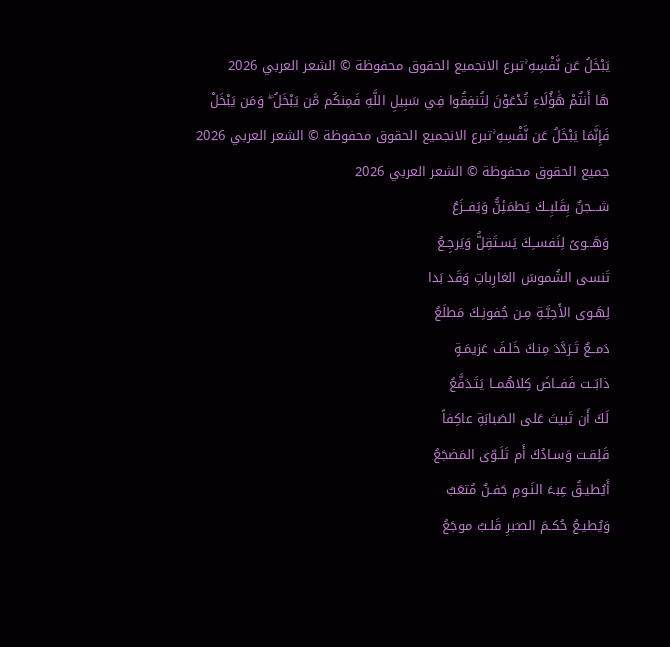يَبْخَلُ عَن نَّفْسِهِ ۚتبرع الانجميع الحقوق محفوظة © الشعر العربي 2026
هَا أَنتُمْ هَٰؤُلَاءِ تُدْعَوْنَ لِتُنفِقُوا فِي سَبِيلِ اللَّهِ فَمِنكُم مَّن يَبْخَلُ ۖ وَمَن يَبْخَلْ فَإِنَّمَا يَبْخَلُ عَن نَّفْسِهِ ۚتبرع الانجميع الحقوق محفوظة © الشعر العربي 2026
جميع الحقوق محفوظة © الشعر العربي 2026
شـــجنٌ بِقَلبِــكَ يَطمَئِنُّ وَيَفــزَعُ
وَهَــوىً لِنَفســِكَ يَسـتَقِلُّ وَيَرجِـعُ
تَنسى الشُموسَ الغارِباتِ وَقَد بَدا
لِهَـوى الأَحِبَّـةِ مِـن جُفونِـكَ مَطلَعُ
دَمــعٌ تَـرَدَّدَ مِنـكَ خَلـفَ عَزيمَـةٍ
ذابَــت فَفــاضَ كِلاهُمــا يَتَـدَفَّعُ
لَكَ أَن تَبيتَ عَلى الصَبابَةِ عاكِفاً
قَلِقـت وَسـادُكَ أَم تَلَـوّى المَضجَعُ
أَيُطيـقُ عِبـءَ النَـومِ جَفـنٌ مُتعَبٌ
وَيُطيـعُ حُكـمَ الصـَبرِ قَلـبٌ موجَعُ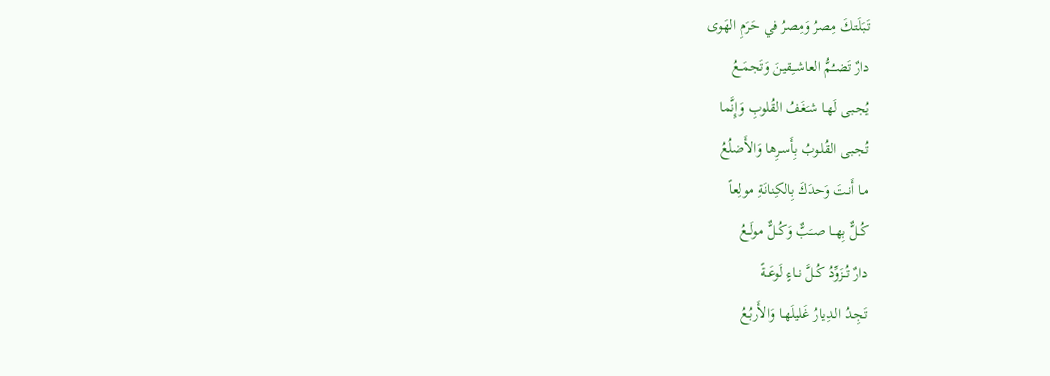تَبَلَتـكَ مِصرُ وَمِصرُ في حَرَمِ الهَوى
دارٌ تَضــُمُّ العاشــِقينَ وَتَجمَــعُ
يُجـبى لَهـا شـَغَفُ القُلوبِ وَإِنَّما
تُجـبى القُلـوبُ بِأَسـرِها وَالأَضلُعُ
مـا أَنـتَ وَحدَكَ بِالكِنانَةِ مولِعاً
كُــلٌّ بِهــا صــَبٌّ وَكُــلٌّ مولَــعُ
دارٌ تُــزَوِّدُ كُــلَّ نــاءٍ لَوعَــةً
تَجِـدُ الـدِيارُ غَليلَهـا وَالأَربُـعُ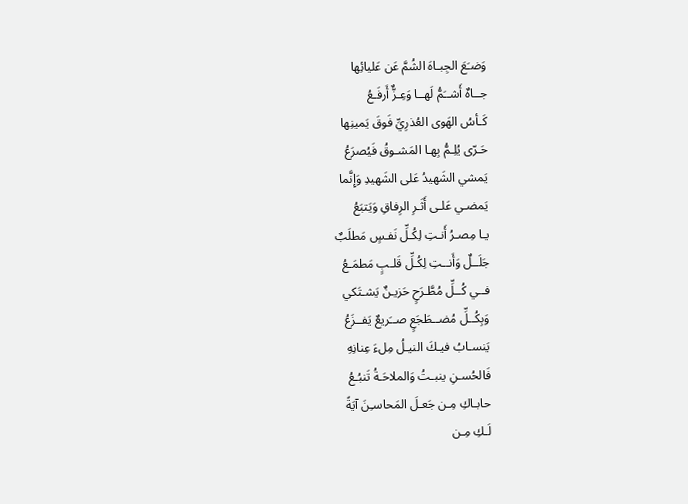وَضـَعَ الجِبـاهَ الشُمَّ عَن عَليائِها
جــاهٌ أَشــَمُّ لَهــا وَعِـزٌّ أَرفَـعُ
كَـأسُ الهَوى العُذرِيِّ فَوقَ يَمينِها
حَـرّى يُلِـمُّ بِهـا المَشـوقُ فَيُصرَعُ
يَمشي الشَهيدُ عَلى الشَهيدِ وَإِنَّما
يَمضـي عَلـى أَثَـرِ الرِفاقِ وَيَتبَعُ
يـا مِصـرُ أَنـتِ لِكُـلِّ نَفـسٍ مَطلَبٌ
جَلَــلٌ وَأَنــتِ لِكُـلِّ قَلـبٍ مَطمَـعُ
فــي كُــلِّ مُطَّـرَحٍ حَزيـنٌ يَشـتَكي
وَبِكُــلِّ مُضــطَجَعٍ صــَريعٌ يَفــزَعُ
يَنسـابُ فيـكَ النيـلُ مِلءَ عِنانِهِ
فَالحُسـنِ ينبـتُ وَالملاحَـةُ تَنبُـعُ
حابـاكِ مِـن جَعـلَ المَحاسـِنَ آيَةً
لَـكِ مِـن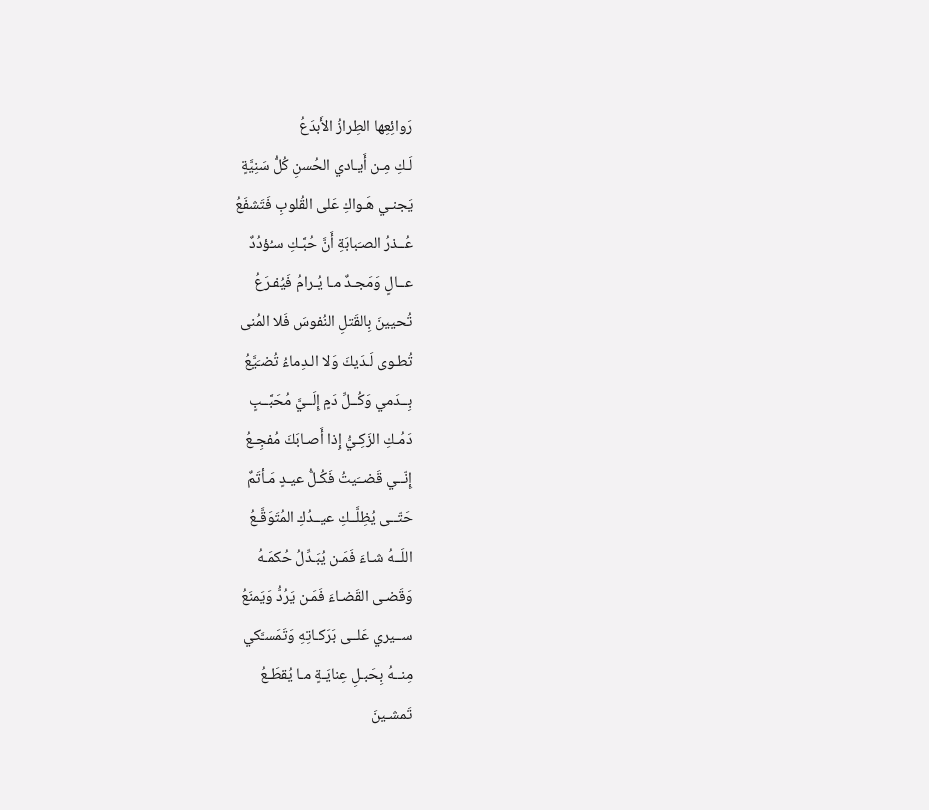رَوائِعِها الطِرازُ الأَبدَعُ
لَـكِ مِـن أَيـادي الحُسنِ كُلُّ سَنِيَّةٍ
يَجنـي هَـواكِ عَلى القُلوبِ فَتَشفَعُ
عُــذرُ الصـَبابَةِ أَنَّ حُبَّـكِ سـُؤدُدٌ
عــالٍ وَمَجـدٌ مـا يُـرامُ فَيُفـرَعُ
تُحيينَ بِالقَتلِ النُفوسَ فَلا المُنى
تُطـوى لَـدَيكَ وَلا الـدِماءُ تُضـَيَّعُ
بِــدَمي وَكُــلِّ دَمٍ إِلَــيَّ مُحَبَّــبٍ
دَمُـكِ الزَكِـيُّ إِذا أَصـابَكَ مُفجِـعُ
إِنّــي قَضــَيتُ فَكُـلُّ عيـدٍ مَـأتَمٌ
حَتّــى يُظِلَّــكِ عيــدُكِ المُتَوَقَّـعُ
اللَــهُ شـاءَ فَمَـن يُبَـدِّلُ حُكمَـهُ
وَقَضـى القَضـاءَ فَمَـن يَرُدُّ وَيَمنَعُ
ســيري عَلــى بَرَكـاتِهِ وَتَمَسـَّكي
مِنــهُ بِحَبـلِ عِنايَـةٍ مـا يُقطَـعُ
تَمشـينَ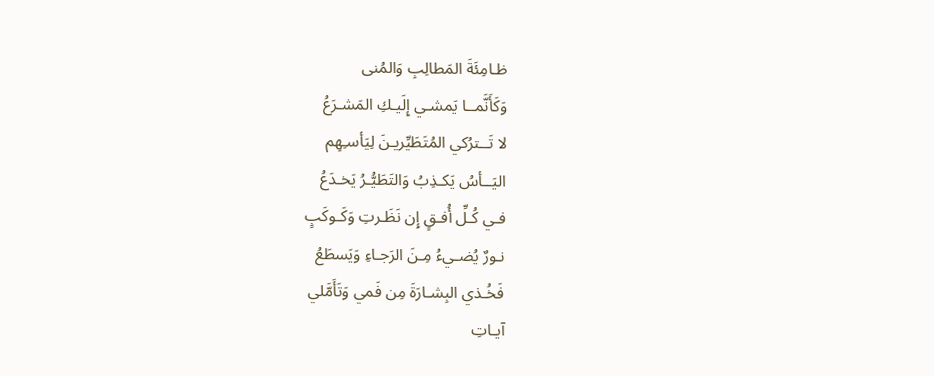ظـامِئَةَ المَطالِبِ وَالمُنى
وَكَأَنَّمــا يَمشـي إِلَيـكِ المَشـرَعُ
لا تَــترُكي المُتَطَيِّريـنَ لِيَأسـِهِم
اليَــأسُ يَكـذِبُ وَالتَطَيُّـرُ يَخـدَعُ
فـي كُـلِّ أُفـقٍ إِن نَظَـرتِ وَكَـوكَبٍ
نـورٌ يُضـيءُ مِـنَ الرَجـاءِ وَيَسطَعُ
فَخُـذي البِشـارَةَ مِن فَمي وَتَأَمَّلي
آيـاتِ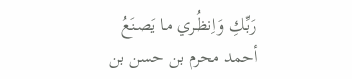رَبِّـكِ وَاِنظُـري مـا يَصـنَعُ
أحمد محرم بن حسن بن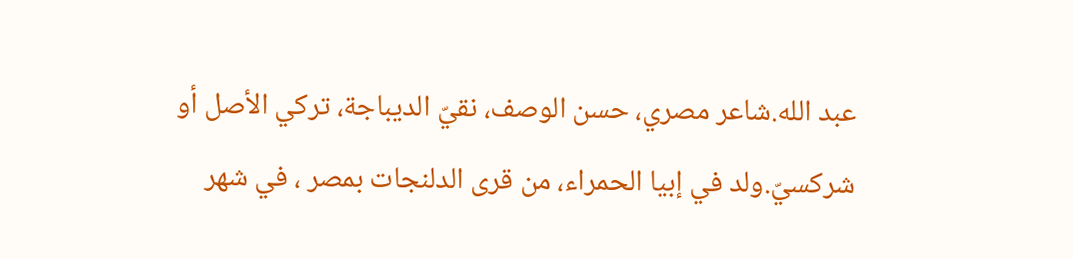عبد الله.شاعر مصري، حسن الوصف، نقيّ الديباجة، تركي الأصل أو شركسيّ.ولد في إبيا الحمراء، من قرى الدلنجات بمصر ، في شهر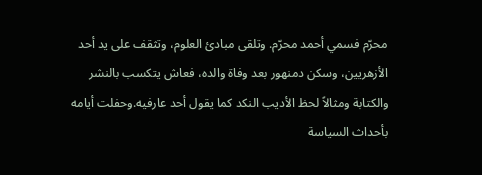محرّم فسمي أحمد محرّم. وتلقى مبادئ العلوم، وتثقف على يد أحد الأزهريين، وسكن دمنهور بعد وفاة والده، فعاش يتكسب بالنشر والكتابة ومثالاً لحظ الأديب النكد كما يقول أحد عارفيه.وحفلت أيامه بأحداث السياسة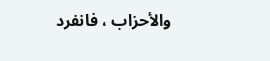والأحزاب ، فانفرد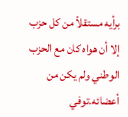برأيه مستقلاً من كل حزب إلا أن هواه كان مع الحزب الوطني ولم يكن من أعضائه.توفي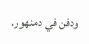ودفن في دمنهور.